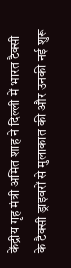केंद्रीय गृह मंत्री अमित शाह ने दिल्ली में भारत टैक्सी के टैक्सी ड्राइवरों से मुलाकात की और उनकी नई शुरू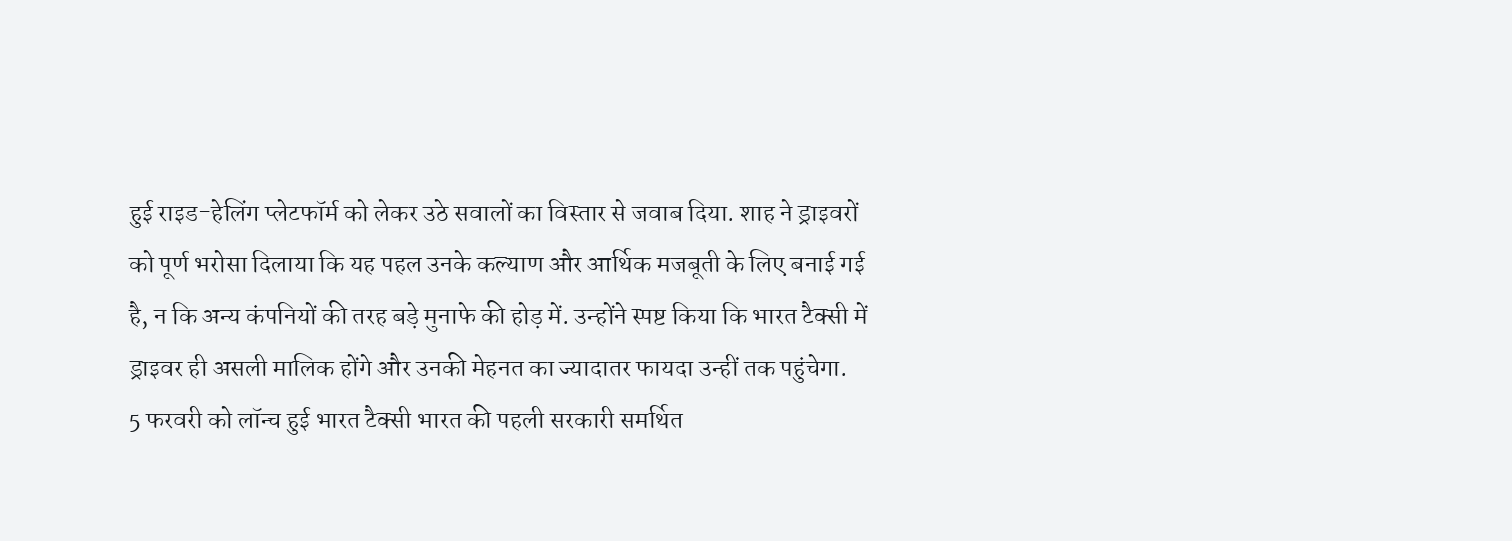हुई राइड-हेलिंग प्लेटफॉर्म को लेकर उठे सवालों का विस्तार से जवाब दिया. शाह ने ड्राइवरों को पूर्ण भरोसा दिलाया कि यह पहल उनके कल्याण और आर्थिक मजबूती के लिए बनाई गई है, न कि अन्य कंपनियों की तरह बड़े मुनाफे की होड़ में. उन्होंने स्पष्ट किया कि भारत टैक्सी में ड्राइवर ही असली मालिक होंगे और उनकी मेहनत का ज्यादातर फायदा उन्हीं तक पहुंचेगा.
5 फरवरी को लॉन्च हुई भारत टैक्सी भारत की पहली सरकारी समर्थित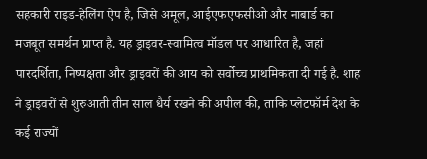सहकारी राइड-हेलिंग ऐप है, जिसे अमूल, आईएफएफसीओ और नाबार्ड का मजबूत समर्थन प्राप्त है. यह ड्राइवर-स्वामित्व मॉडल पर आधारित है, जहां पारदर्शिता, निष्पक्षता और ड्राइवरों की आय को सर्वोच्च प्राथमिकता दी गई है. शाह ने ड्राइवरों से शुरुआती तीन साल धैर्य रखने की अपील की, ताकि प्लेटफॉर्म देश के कई राज्यों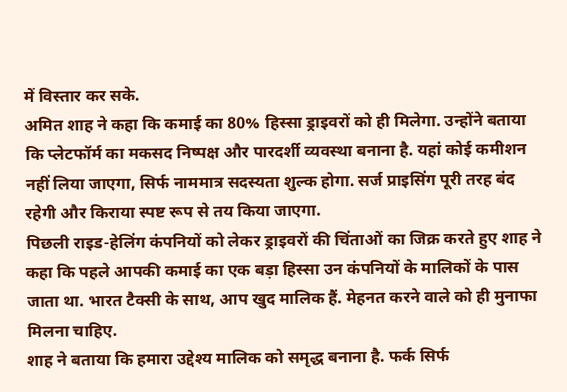में विस्तार कर सके.
अमित शाह ने कहा कि कमाई का 80% हिस्सा ड्राइवरों को ही मिलेगा. उन्होंने बताया कि प्लेटफॉर्म का मकसद निष्पक्ष और पारदर्शी व्यवस्था बनाना है. यहां कोई कमीशन नहीं लिया जाएगा, सिर्फ नाममात्र सदस्यता शुल्क होगा. सर्ज प्राइसिंग पूरी तरह बंद रहेगी और किराया स्पष्ट रूप से तय किया जाएगा.
पिछली राइड-हेलिंग कंपनियों को लेकर ड्राइवरों की चिंताओं का जिक्र करते हुए शाह ने कहा कि पहले आपकी कमाई का एक बड़ा हिस्सा उन कंपनियों के मालिकों के पास जाता था. भारत टैक्सी के साथ, आप खुद मालिक हैं. मेहनत करने वाले को ही मुनाफा मिलना चाहिए.
शाह ने बताया कि हमारा उद्देश्य मालिक को समृद्ध बनाना है. फर्क सिर्फ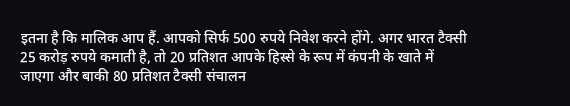इतना है कि मालिक आप हैं. आपको सिर्फ 500 रुपये निवेश करने होंगे. अगर भारत टैक्सी 25 करोड़ रुपये कमाती है, तो 20 प्रतिशत आपके हिस्से के रूप में कंपनी के खाते में जाएगा और बाकी 80 प्रतिशत टैक्सी संचालन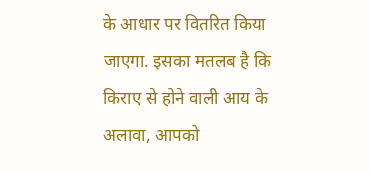के आधार पर वितरित किया जाएगा. इसका मतलब है कि किराए से होने वाली आय के अलावा, आपको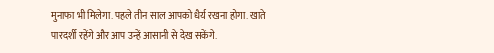मुनाफा भी मिलेगा. पहले तीन साल आपको धैर्य रखना होगा. खाते पारदर्शी रहेंगे और आप उन्हें आसानी से देख सकेंगे.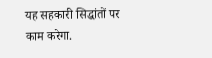यह सहकारी सिद्धांतों पर काम करेगा.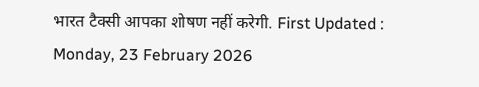भारत टैक्सी आपका शोषण नहीं करेगी. First Updated : Monday, 23 February 2026